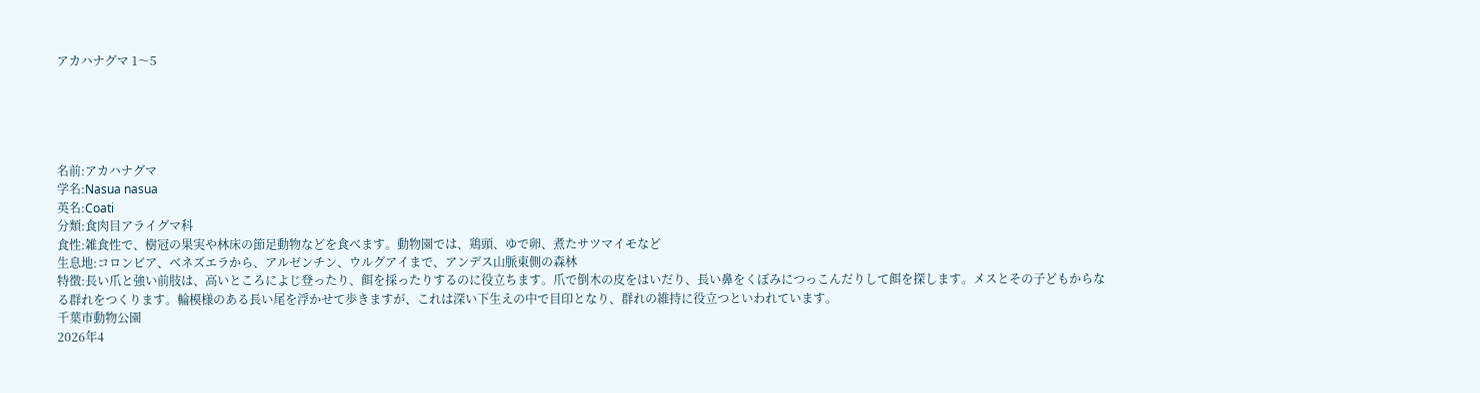アカハナグマ 1〜5





名前:アカハナグマ
学名:Nasua nasua
英名:Coati
分類:食肉目アライグマ科
食性:雑食性で、樹冠の果実や林床の節足動物などを食べます。動物園では、鶏頭、ゆで卵、煮たサツマイモなど
生息地:コロンビア、ベネズエラから、アルゼンチン、ウルグアイまで、アンデス山脈東側の森林
特徴:長い爪と強い前肢は、高いところによじ登ったり、餌を採ったりするのに役立ちます。爪で倒木の皮をはいだり、長い鼻をくぼみにつっこんだりして餌を探します。メスとその子どもからなる群れをつくります。輪模様のある長い尾を浮かせて歩きますが、これは深い下生えの中で目印となり、群れの維持に役立つといわれています。
千葉市動物公園
2026年4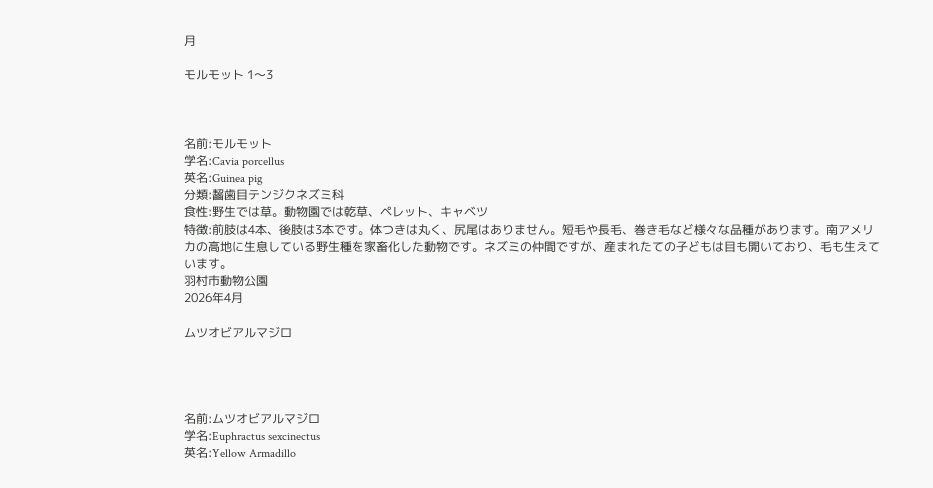月

モルモット 1〜3



名前:モルモット
学名:Cavia porcellus
英名:Guinea pig
分類:齧歯目テンジクネズミ科
食性:野生では草。動物園では乾草、ペレット、キャベツ
特徴:前肢は4本、後肢は3本です。体つきは丸く、尻尾はありません。短毛や長毛、巻き毛など様々な品種があります。南アメリカの高地に生息している野生種を家畜化した動物です。ネズミの仲間ですが、産まれたての子どもは目も開いており、毛も生えています。
羽村市動物公園
2026年4月

ムツオビアルマジロ




名前:ムツオビアルマジロ
学名:Euphractus sexcinectus
英名:Yellow Armadillo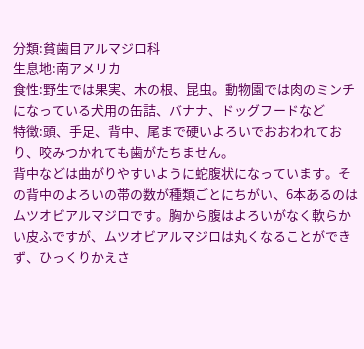分類:貧歯目アルマジロ科
生息地:南アメリカ
食性:野生では果実、木の根、昆虫。動物園では肉のミンチになっている犬用の缶詰、バナナ、ドッグフードなど
特徴:頭、手足、背中、尾まで硬いよろいでおおわれており、咬みつかれても歯がたちません。
背中などは曲がりやすいように蛇腹状になっています。その背中のよろいの帯の数が種類ごとにちがい、6本あるのはムツオビアルマジロです。胸から腹はよろいがなく軟らかい皮ふですが、ムツオビアルマジロは丸くなることができず、ひっくりかえさ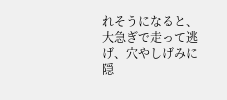れそうになると、大急ぎで走って逃げ、穴やしげみに隠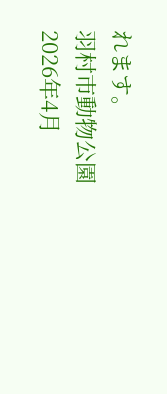れます。
羽村市動物公園
2026年4月